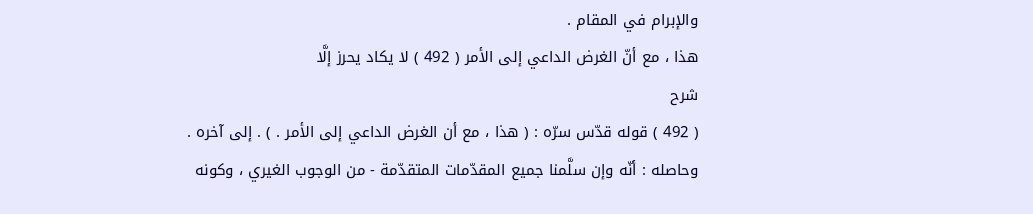والإبرام في المقام .
هذا ، مع أنّ الغرض الداعي إلى الأمر ( 492 ) لا يكاد يحرز إلَّا
شرح
( 492 ) قوله قدّس سرّه : ( هذا ، مع أن الغرض الداعي إلى الأمر . ) . إلى آخره .
وحاصله : أنّه وإن سلَّمنا جميع المقدّمات المتقدّمة - من الوجوب الغيري ، وكونه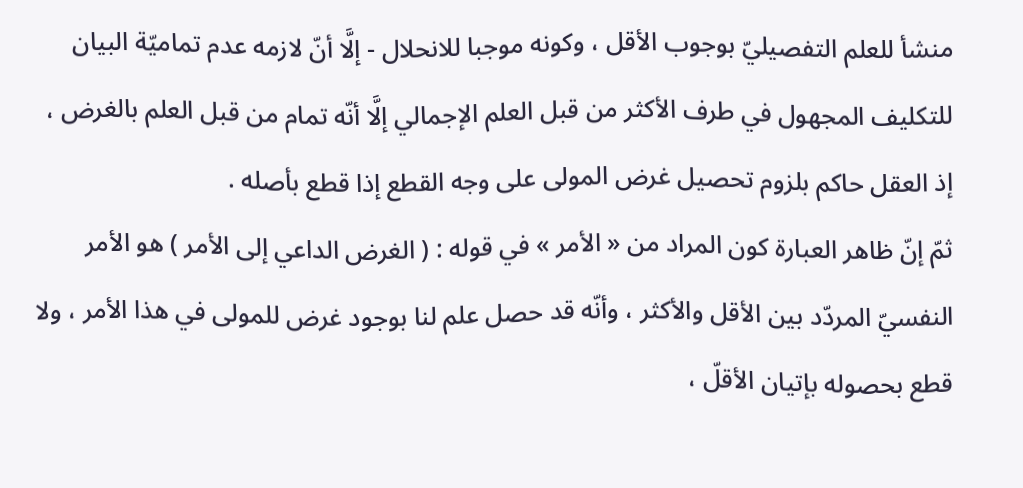منشأ للعلم التفصيليّ بوجوب الأقل ، وكونه موجبا للانحلال - إلَّا أنّ لازمه عدم تماميّة البيان للتكليف المجهول في طرف الأكثر من قبل العلم الإجمالي إلَّا أنّه تمام من قبل العلم بالغرض ، إذ العقل حاكم بلزوم تحصيل غرض المولى على وجه القطع إذا قطع بأصله .
ثمّ إنّ ظاهر العبارة كون المراد من « الأمر » في قوله : ( الغرض الداعي إلى الأمر ) هو الأمر النفسيّ المردّد بين الأقل والأكثر ، وأنّه قد حصل علم لنا بوجود غرض للمولى في هذا الأمر ، ولا قطع بحصوله بإتيان الأقلّ ،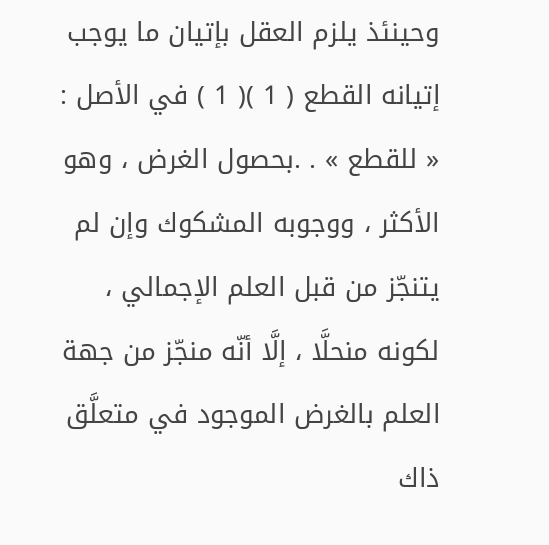وحينئذ يلزم العقل بإتيان ما يوجب إتيانه القطع ( 1 )( 1 ) في الأصل : « للقطع » . .بحصول الغرض ، وهو الأكثر ، ووجوبه المشكوك وإن لم يتنجّز من قبل العلم الإجمالي ، لكونه منحلَّا ، إلَّا أنّه منجّز من جهة العلم بالغرض الموجود في متعلَّق ذاك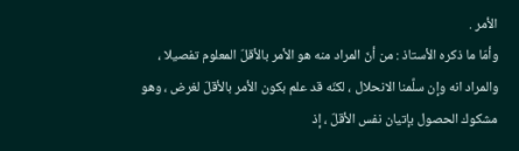الأمر .
وأمّا ما ذكره الأستاذ : من أنّ المراد منه هو الأمر بالأقلّ المعلوم تفصيلا ، والمراد انه وإن سلَّمنا الانحلال ، لكنّه قد علم بكون الأمر بالأقلّ لغرض ، وهو مشكوك الحصول بإتيان نفس الأقلّ ، إذ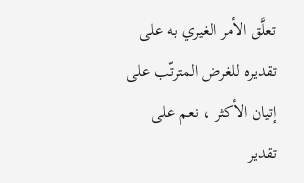تعلَّق الأمر الغيري به على تقديره للغرض المترتّب على إتيان الأكثر ، نعم على تقدير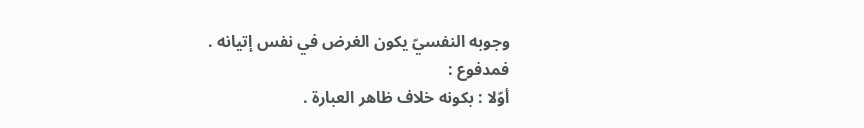وجوبه النفسيّ يكون الغرض في نفس إتيانه .
فمدفوع :
أوّلا : بكونه خلاف ظاهر العبارة .